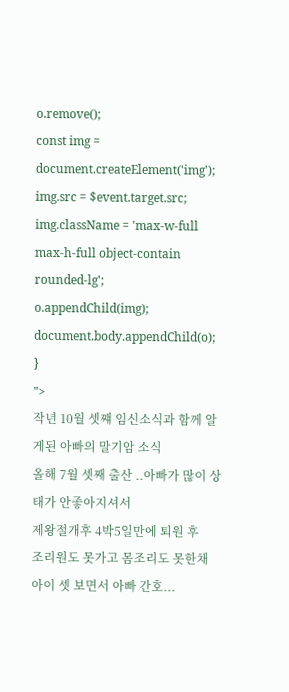o.remove();
const img = document.createElement('img');
img.src = $event.target.src;
img.className = 'max-w-full max-h-full object-contain rounded-lg';
o.appendChild(img);
document.body.appendChild(o);
}
">
작년 10월 셋쨰 임신소식과 함께 알게된 아빠의 말기암 소식
올해 7월 셋째 출산 ..아빠가 많이 상태가 안좋아지셔서
제왕절개후 4박5일만에 퇴원 후
조리원도 못가고 몸조리도 못한채
아이 셋 보면서 아빠 간호...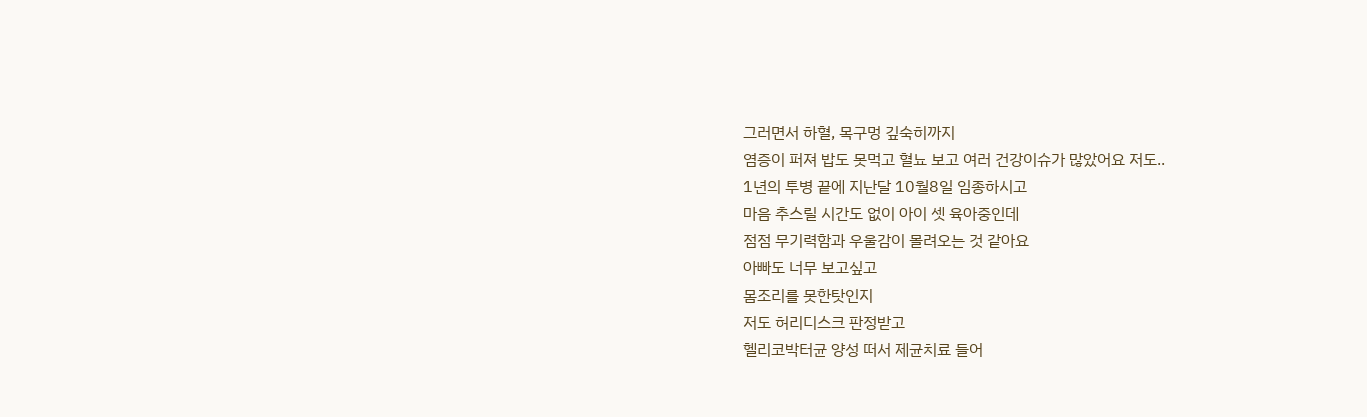그러면서 하혈, 목구멍 깊숙히까지
염증이 퍼져 밥도 못먹고 혈뇨 보고 여러 건강이슈가 많았어요 저도..
1년의 투병 끝에 지난달 10월8일 임종하시고
마음 추스릴 시간도 없이 아이 셋 육아중인데
점점 무기력함과 우울감이 몰려오는 것 같아요
아빠도 너무 보고싶고
몸조리를 못한탓인지
저도 허리디스크 판정받고
헬리코박터균 양성 떠서 제균치료 들어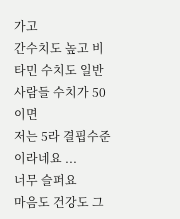가고
간수치도 높고 비타민 수치도 일반 사람들 수치가 50이면
저는 5라 결핍수준이라네요 ...
너무 슬퍼요
마음도 건강도 그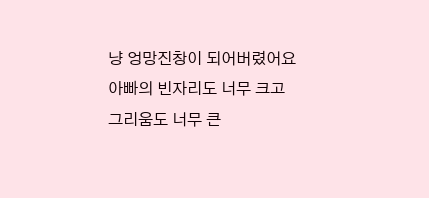냥 엉망진창이 되어버렸어요
아빠의 빈자리도 너무 크고 그리움도 너무 큰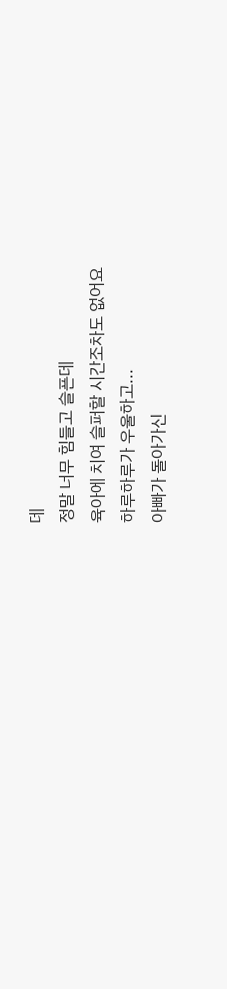데
정말 너무 힘들고 슬픈데
육아에 치여 슬퍼할 시간조차도 없어요
하루하루가 우울하고...
아빠가 돌아가신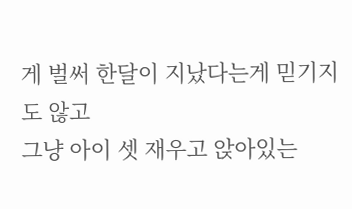게 벌써 한달이 지났다는게 믿기지도 않고
그냥 아이 셋 재우고 앉아있는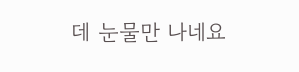데 눈물만 나네요